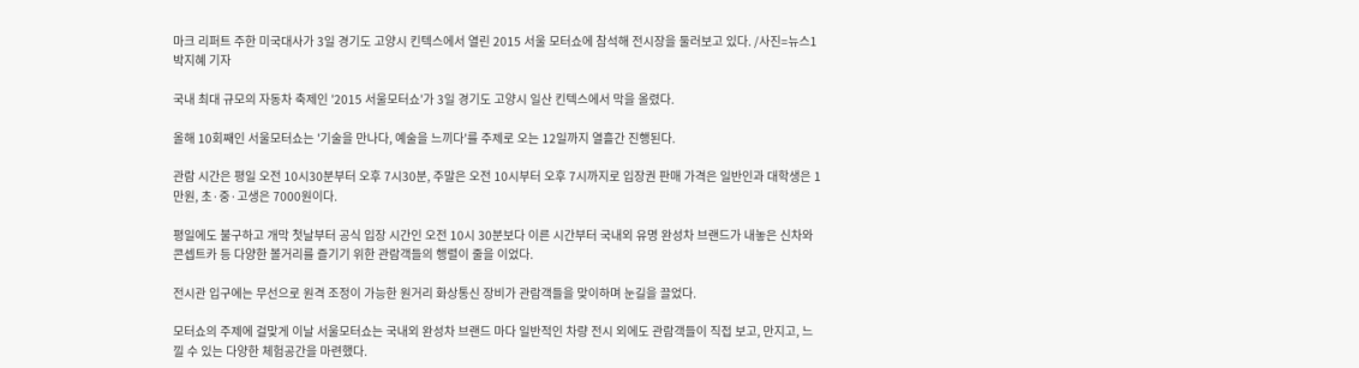마크 리퍼트 주한 미국대사가 3일 경기도 고양시 킨텍스에서 열린 2015 서울 모터쇼에 참석해 전시장을 둘러보고 있다. /사진=뉴스1 박지혜 기자

국내 최대 규모의 자동차 축제인 '2015 서울모터쇼'가 3일 경기도 고양시 일산 킨텍스에서 막을 올렸다.

올해 10회째인 서울모터쇼는 '기술을 만나다, 예술을 느끼다'를 주제로 오는 12일까지 열흘간 진행된다.

관람 시간은 평일 오전 10시30분부터 오후 7시30분, 주말은 오전 10시부터 오후 7시까지로 입장권 판매 가격은 일반인과 대학생은 1만원, 초·중·고생은 7000원이다.

평일에도 불구하고 개막 첫날부터 공식 입장 시간인 오전 10시 30분보다 이른 시간부터 국내외 유명 완성차 브랜드가 내놓은 신차와 콘셉트카 등 다양한 볼거리를 즐기기 위한 관람객들의 행렬이 줄을 이었다.

전시관 입구에는 무선으로 원격 조정이 가능한 원거리 화상통신 장비가 관람객들을 맞이하며 눈길을 끌었다.

모터쇼의 주제에 걸맞게 이날 서울모터쇼는 국내외 완성차 브랜드 마다 일반적인 차량 전시 외에도 관람객들이 직접 보고, 만지고, 느낄 수 있는 다양한 체험공간을 마련했다.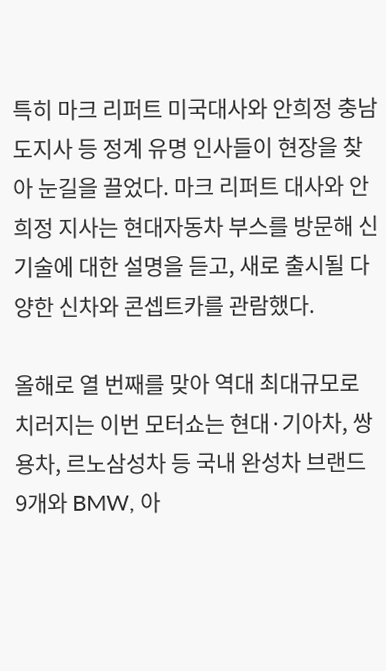특히 마크 리퍼트 미국대사와 안희정 충남도지사 등 정계 유명 인사들이 현장을 찾아 눈길을 끌었다. 마크 리퍼트 대사와 안희정 지사는 현대자동차 부스를 방문해 신기술에 대한 설명을 듣고, 새로 출시될 다양한 신차와 콘셉트카를 관람했다.

올해로 열 번째를 맞아 역대 최대규모로 치러지는 이번 모터쇼는 현대·기아차, 쌍용차, 르노삼성차 등 국내 완성차 브랜드 9개와 BMW, 아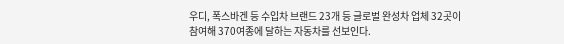우디, 폭스바겐 등 수입차 브랜드 23개 등 글로벌 완성차 업체 32곳이 참여해 370여종에 달하는 자동차를 선보인다.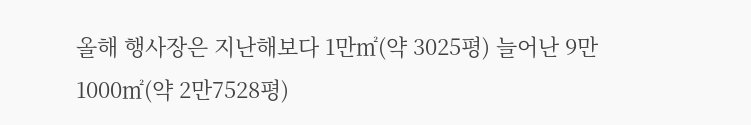올해 행사장은 지난해보다 1만㎡(약 3025평) 늘어난 9만1000㎡(약 2만7528평)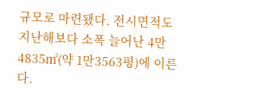규모로 마련됐다. 전시면적도 지난해보다 소폭 늘어난 4만4835㎡(약 1만3563평)에 이른다.